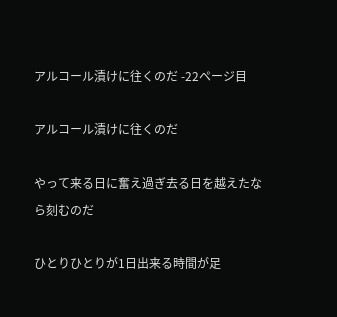アルコール漬けに往くのだ -22ページ目

アルコール漬けに往くのだ

やって来る日に奮え過ぎ去る日を越えたなら刻むのだ

ひとりひとりが1日出来る時間が足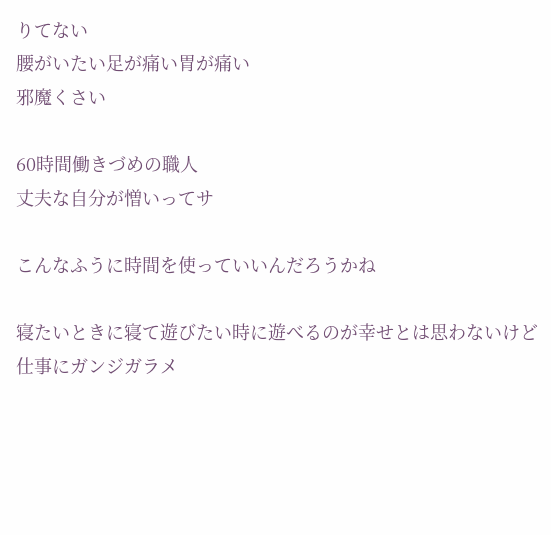りてない
腰がいたい足が痛い胃が痛い
邪魔くさい

60時間働きづめの職人
丈夫な自分が憎いってサ

こんなふうに時間を使っていいんだろうかね

寝たいときに寝て遊びたい時に遊べるのが幸せとは思わないけど
仕事にガンジガラメ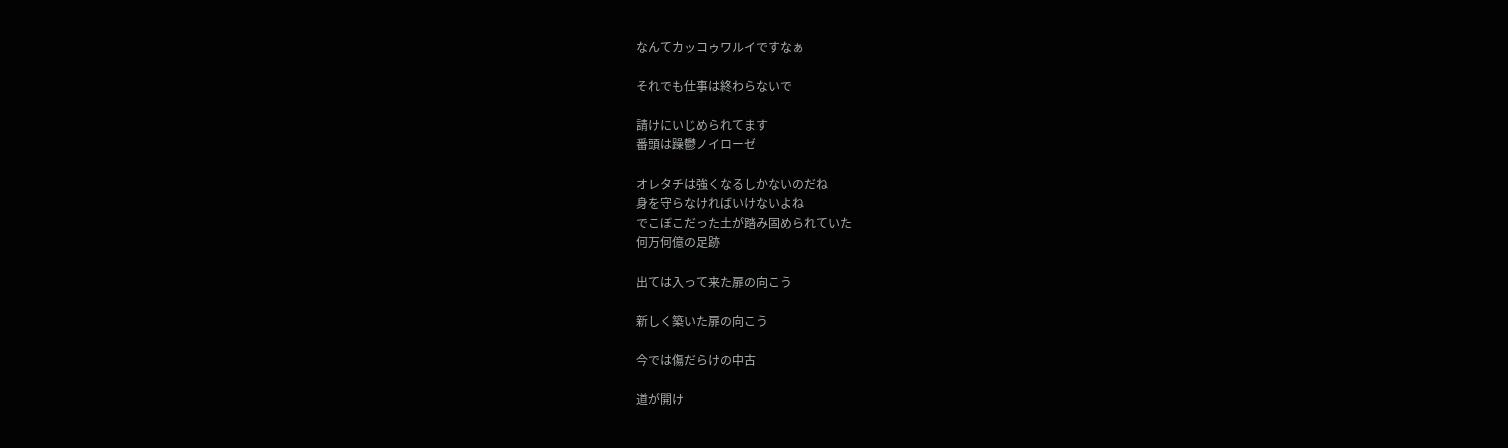なんてカッコゥワルイですなぁ

それでも仕事は終わらないで

請けにいじめられてます
番頭は躁鬱ノイローゼ

オレタチは強くなるしかないのだね
身を守らなければいけないよね
でこぼこだった土が踏み固められていた
何万何億の足跡

出ては入って来た扉の向こう

新しく築いた扉の向こう

今では傷だらけの中古

道が開け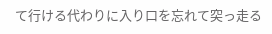て行ける代わりに入り口を忘れて突っ走る